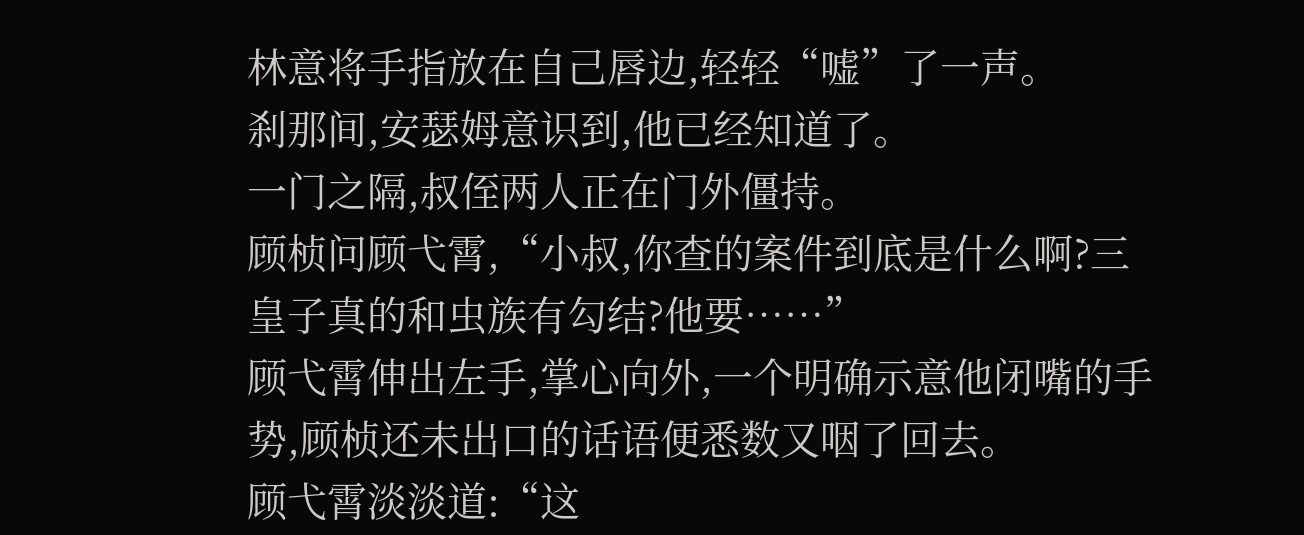林意将手指放在自己唇边,轻轻“嘘”了一声。
刹那间,安瑟姆意识到,他已经知道了。
一门之隔,叔侄两人正在门外僵持。
顾桢问顾弋霄,“小叔,你查的案件到底是什么啊?三皇子真的和虫族有勾结?他要……”
顾弋霄伸出左手,掌心向外,一个明确示意他闭嘴的手势,顾桢还未出口的话语便悉数又咽了回去。
顾弋霄淡淡道:“这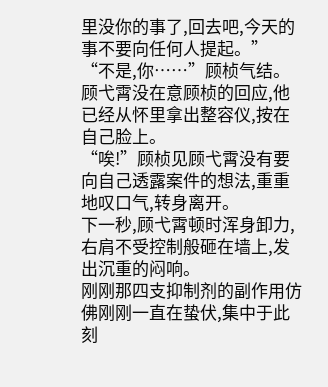里没你的事了,回去吧,今天的事不要向任何人提起。”
“不是,你……”顾桢气结。
顾弋霄没在意顾桢的回应,他已经从怀里拿出整容仪,按在自己脸上。
“唉!”顾桢见顾弋霄没有要向自己透露案件的想法,重重地叹口气,转身离开。
下一秒,顾弋霄顿时浑身卸力,右肩不受控制般砸在墙上,发出沉重的闷响。
刚刚那四支抑制剂的副作用仿佛刚刚一直在蛰伏,集中于此刻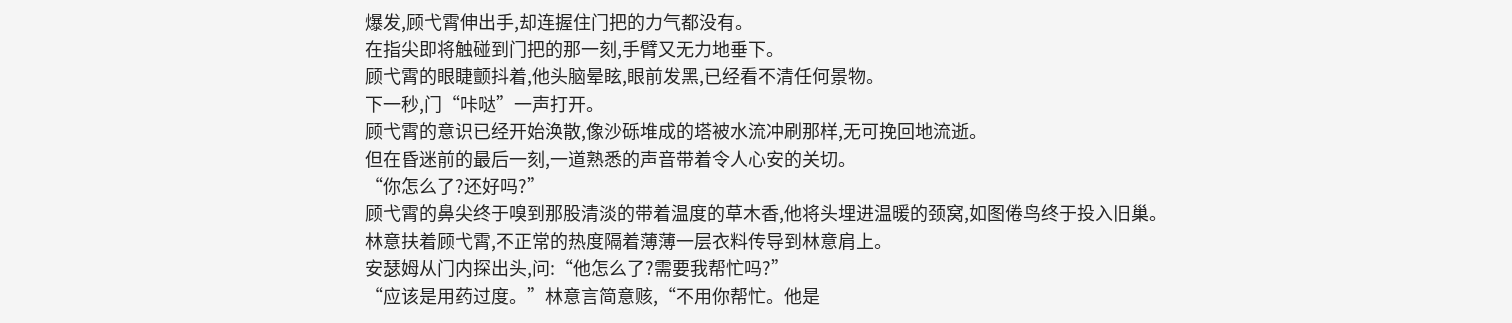爆发,顾弋霄伸出手,却连握住门把的力气都没有。
在指尖即将触碰到门把的那一刻,手臂又无力地垂下。
顾弋霄的眼睫颤抖着,他头脑晕眩,眼前发黑,已经看不清任何景物。
下一秒,门“咔哒”一声打开。
顾弋霄的意识已经开始涣散,像沙砾堆成的塔被水流冲刷那样,无可挽回地流逝。
但在昏迷前的最后一刻,一道熟悉的声音带着令人心安的关切。
“你怎么了?还好吗?”
顾弋霄的鼻尖终于嗅到那股清淡的带着温度的草木香,他将头埋进温暖的颈窝,如图倦鸟终于投入旧巢。
林意扶着顾弋霄,不正常的热度隔着薄薄一层衣料传导到林意肩上。
安瑟姆从门内探出头,问:“他怎么了?需要我帮忙吗?”
“应该是用药过度。”林意言简意赅,“不用你帮忙。他是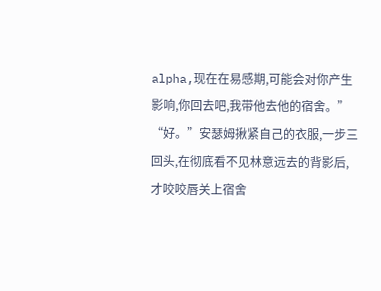alpha,现在在易感期,可能会对你产生影响,你回去吧,我带他去他的宿舍。”
“好。”安瑟姆揪紧自己的衣服,一步三回头,在彻底看不见林意远去的背影后,才咬咬唇关上宿舍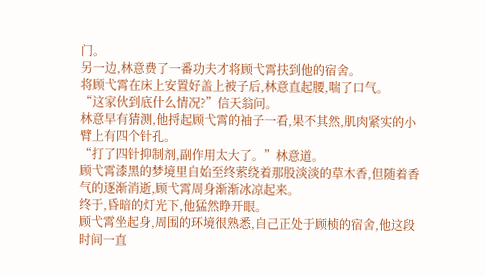门。
另一边,林意费了一番功夫才将顾弋霄扶到他的宿舍。
将顾弋霄在床上安置好盖上被子后,林意直起腰,喘了口气。
“这家伙到底什么情况?”信天翁问。
林意早有猜测,他捋起顾弋霄的袖子一看,果不其然,肌肉紧实的小臂上有四个针孔。
“打了四针抑制剂,副作用太大了。”林意道。
顾弋霄漆黑的梦境里自始至终萦绕着那股淡淡的草木香,但随着香气的逐渐消逝,顾弋霄周身渐渐冰凉起来。
终于,昏暗的灯光下,他猛然睁开眼。
顾弋霄坐起身,周围的环境很熟悉,自己正处于顾桢的宿舍,他这段时间一直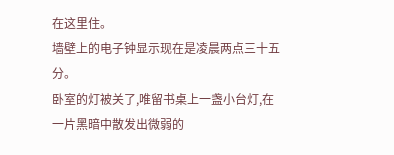在这里住。
墙壁上的电子钟显示现在是凌晨两点三十五分。
卧室的灯被关了,唯留书桌上一盏小台灯,在一片黑暗中散发出微弱的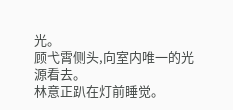光。
顾弋霄侧头,向室内唯一的光源看去。
林意正趴在灯前睡觉。